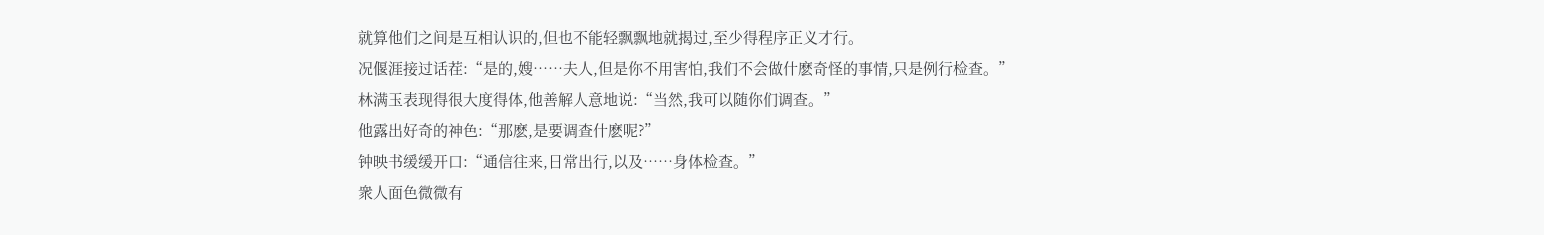就算他们之间是互相认识的,但也不能轻飘飘地就揭过,至少得程序正义才行。
况偃涯接过话茬:“是的,嫂……夫人,但是你不用害怕,我们不会做什麽奇怪的事情,只是例行检查。”
林满玉表现得很大度得体,他善解人意地说:“当然,我可以随你们调查。”
他露出好奇的神色:“那麽,是要调查什麽呢?”
钟映书缓缓开口:“通信往来,日常出行,以及……身体检查。”
衆人面色微微有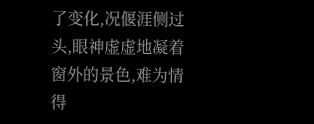了变化,况偃涯侧过头,眼神虚虚地凝着窗外的景色,难为情得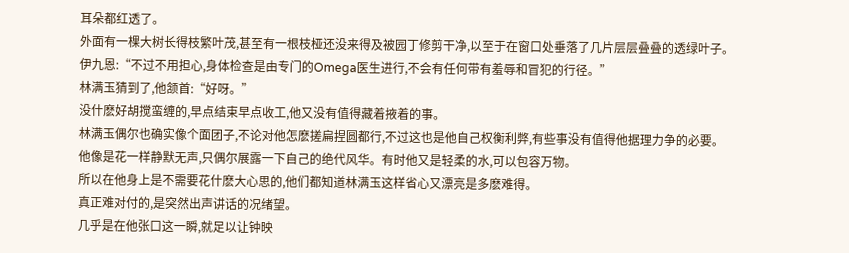耳朵都红透了。
外面有一棵大树长得枝繁叶茂,甚至有一根枝桠还没来得及被园丁修剪干净,以至于在窗口处垂落了几片层层叠叠的透绿叶子。
伊九恩:“不过不用担心,身体检查是由专门的Omega医生进行,不会有任何带有羞辱和冒犯的行径。”
林满玉猜到了,他颔首:“好呀。”
没什麽好胡搅蛮缠的,早点结束早点收工,他又没有值得藏着掖着的事。
林满玉偶尔也确实像个面团子,不论对他怎麽搓扁捏圆都行,不过这也是他自己权衡利弊,有些事没有值得他据理力争的必要。
他像是花一样静默无声,只偶尔展露一下自己的绝代风华。有时他又是轻柔的水,可以包容万物。
所以在他身上是不需要花什麽大心思的,他们都知道林满玉这样省心又漂亮是多麽难得。
真正难对付的,是突然出声讲话的况绪望。
几乎是在他张口这一瞬,就足以让钟映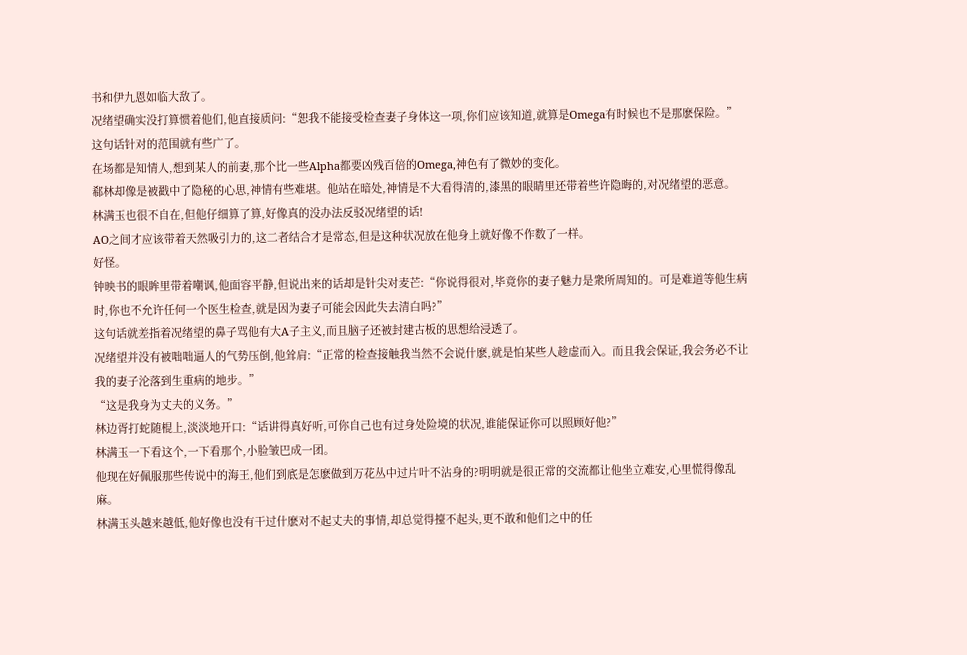书和伊九恩如临大敌了。
况绪望确实没打算惯着他们,他直接质问:“恕我不能接受检查妻子身体这一项,你们应该知道,就算是Omega有时候也不是那麽保险。”
这句话针对的范围就有些广了。
在场都是知情人,想到某人的前妻,那个比一些Alpha都要凶残百倍的Omega,神色有了微妙的变化。
郗林却像是被戳中了隐秘的心思,神情有些难堪。他站在暗处,神情是不大看得清的,漆黑的眼睛里还带着些许隐晦的,对况绪望的恶意。
林满玉也很不自在,但他仔细算了算,好像真的没办法反驳况绪望的话!
AO之间才应该带着天然吸引力的,这二者结合才是常态,但是这种状况放在他身上就好像不作数了一样。
好怪。
钟映书的眼眸里带着嘲讽,他面容平静,但说出来的话却是针尖对麦芒:“你说得很对,毕竟你的妻子魅力是衆所周知的。可是难道等他生病时,你也不允许任何一个医生检查,就是因为妻子可能会因此失去清白吗?”
这句话就差指着况绪望的鼻子骂他有大A子主义,而且脑子还被封建古板的思想给浸透了。
况绪望并没有被咄咄逼人的气势压倒,他耸肩:“正常的检查接触我当然不会说什麽,就是怕某些人趁虚而入。而且我会保证,我会务必不让我的妻子沦落到生重病的地步。”
“这是我身为丈夫的义务。”
林边胥打蛇随棍上,淡淡地开口:“话讲得真好听,可你自己也有过身处险境的状况,谁能保证你可以照顾好他?”
林满玉一下看这个,一下看那个,小脸皱巴成一团。
他现在好佩服那些传说中的海王,他们到底是怎麽做到万花丛中过片叶不沾身的?明明就是很正常的交流都让他坐立难安,心里慌得像乱麻。
林满玉头越来越低,他好像也没有干过什麽对不起丈夫的事情,却总觉得擡不起头,更不敢和他们之中的任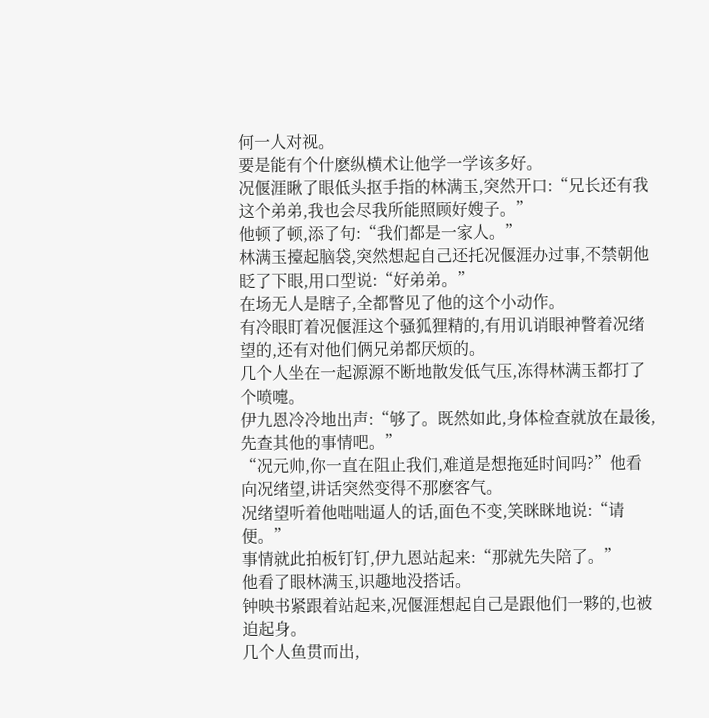何一人对视。
要是能有个什麽纵横术让他学一学该多好。
况偃涯瞅了眼低头抠手指的林满玉,突然开口:“兄长还有我这个弟弟,我也会尽我所能照顾好嫂子。”
他顿了顿,添了句:“我们都是一家人。”
林满玉擡起脑袋,突然想起自己还托况偃涯办过事,不禁朝他眨了下眼,用口型说:“好弟弟。”
在场无人是瞎子,全都瞥见了他的这个小动作。
有冷眼盯着况偃涯这个骚狐狸精的,有用讥诮眼神瞥着况绪望的,还有对他们俩兄弟都厌烦的。
几个人坐在一起源源不断地散发低气压,冻得林满玉都打了个喷嚏。
伊九恩冷冷地出声:“够了。既然如此,身体检查就放在最後,先查其他的事情吧。”
“况元帅,你一直在阻止我们,难道是想拖延时间吗?”他看向况绪望,讲话突然变得不那麽客气。
况绪望听着他咄咄逼人的话,面色不变,笑眯眯地说:“请便。”
事情就此拍板钉钉,伊九恩站起来:“那就先失陪了。”
他看了眼林满玉,识趣地没搭话。
钟映书紧跟着站起来,况偃涯想起自己是跟他们一夥的,也被迫起身。
几个人鱼贯而出,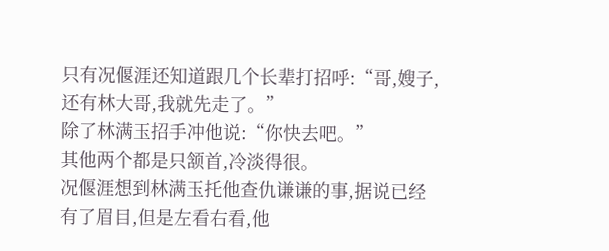只有况偃涯还知道跟几个长辈打招呼:“哥,嫂子,还有林大哥,我就先走了。”
除了林满玉招手冲他说:“你快去吧。”
其他两个都是只颔首,冷淡得很。
况偃涯想到林满玉托他查仇谦谦的事,据说已经有了眉目,但是左看右看,他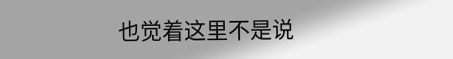也觉着这里不是说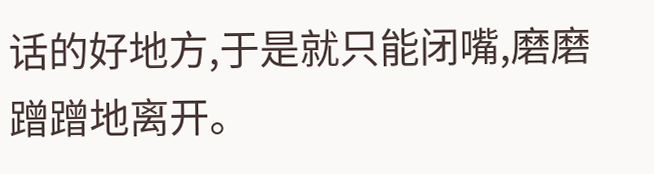话的好地方,于是就只能闭嘴,磨磨蹭蹭地离开。